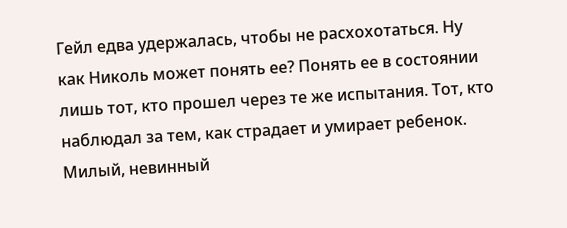Гейл едва удержалась, чтобы не расхохотаться. Ну как Николь может понять ее? Понять ее в состоянии лишь тот, кто прошел через те же испытания. Тот, кто наблюдал за тем, как страдает и умирает ребенок. Милый, невинный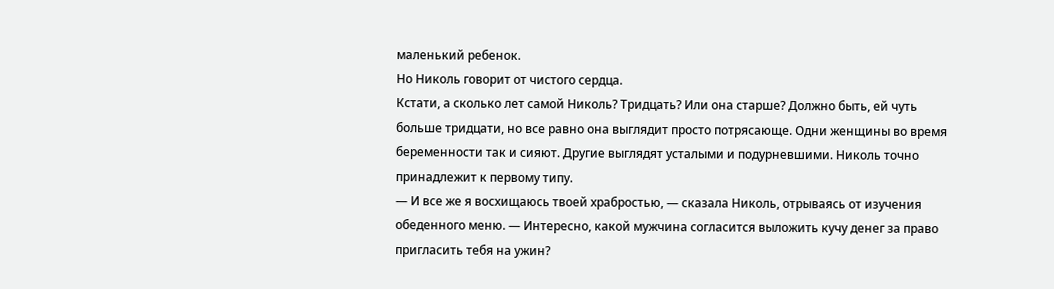маленький ребенок.
Но Николь говорит от чистого сердца.
Кстати, а сколько лет самой Николь? Тридцать? Или она старше? Должно быть, ей чуть больше тридцати, но все равно она выглядит просто потрясающе. Одни женщины во время беременности так и сияют. Другие выглядят усталыми и подурневшими. Николь точно принадлежит к первому типу.
— И все же я восхищаюсь твоей храбростью, — сказала Николь, отрываясь от изучения обеденного меню. — Интересно, какой мужчина согласится выложить кучу денег за право пригласить тебя на ужин?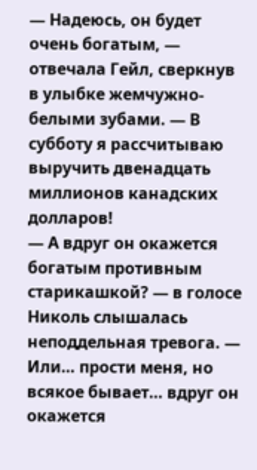— Надеюсь, он будет очень богатым, — отвечала Гейл, сверкнув в улыбке жемчужно-белыми зубами. — В субботу я рассчитываю выручить двенадцать миллионов канадских долларов!
— А вдруг он окажется богатым противным старикашкой? — в голосе Николь слышалась неподдельная тревога. — Или… прости меня, но всякое бывает… вдруг он окажется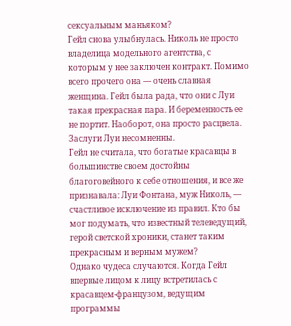сексуальным маньяком?
Гейл снова улыбнулась. Николь не просто владелица модельного агентства, с которым у нее заключен контракт. Помимо всего прочего она — очень славная женщина. Гейл была рада, что они с Луи такая прекрасная пара. И беременность ее не портит. Наоборот, она просто расцвела. Заслуги Луи несомненны.
Гейл не считала, что богатые красавцы в большинстве своем достойны благоговейного к себе отношения, и все же признавала: Луи Фонтана, муж Николь, — счастливое исключение из правил. Кто бы мог подумать, что известный телеведущий, герой светской хроники, станет таким прекрасным и верным мужем?
Однако чудеса случаются. Когда Гейл впервые лицом к лицу встретилась с красавцем-французом, ведущим программы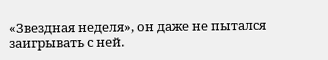«Звездная неделя», он даже не пытался заигрывать с ней.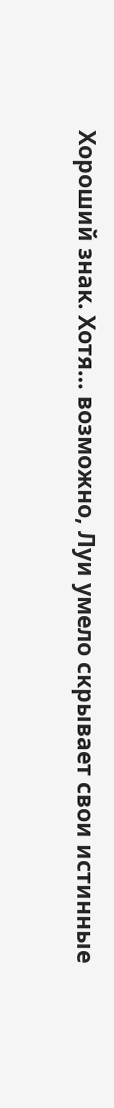Хороший знак. Хотя… возможно, Луи умело скрывает свои истинные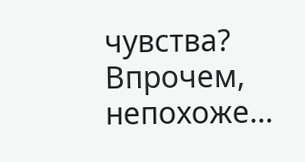чувства? Впрочем, непохоже…